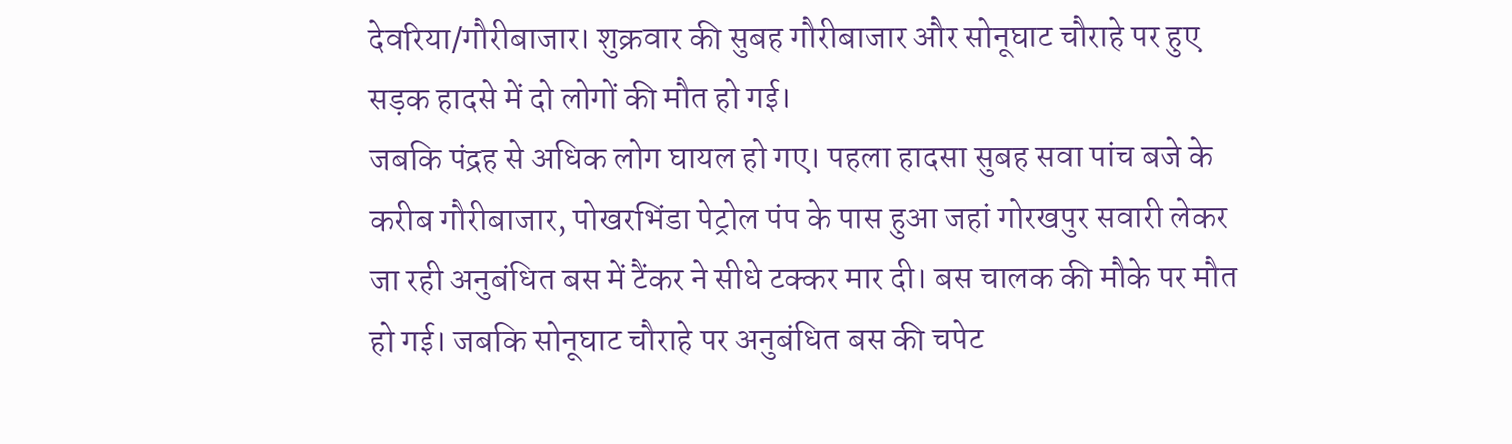देवरिया/गौरीबाजार। शुक्रवार की सुबह गौरीबाजार और सोनूघाट चौराहे पर हुए सड़क हादसे में दो लोगों की मौत हो गई।
जबकि पंद्रह से अधिक लोग घायल हो गए। पहला हादसा सुबह सवा पांच बजे के करीब गौरीबाजार, पोखरभिंडा पेट्रोल पंप के पास हुआ जहां गोरखपुर सवारी लेकर जा रही अनुबंधित बस में टैंकर ने सीधे टक्कर मार दी। बस चालक की मौके पर मौत हो गई। जबकि सोनूघाट चौराहे पर अनुबंधित बस की चपेट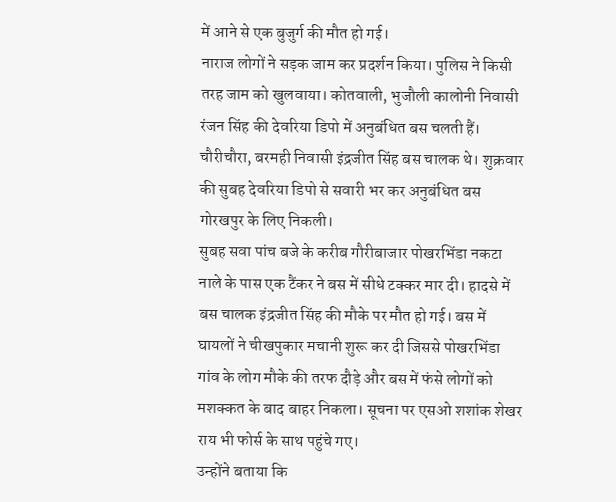में आने से एक बुजुर्ग की मौत हो गई।
नाराज लोगों ने सड़क जाम कर प्रदर्शन किया। पुलिस ने किसी तरह जाम को खुलवाया। कोतवाली, भुजौली कालोनी निवासी रंजन सिंह की देवरिया डिपो में अनुबंधित बस चलती हैं। चौरीचौरा, बरमही निवासी इंद्रजीत सिंह बस चालक थे। शुक्रवार की सुबह देवरिया डिपो से सवारी भर कर अनुबंधित बस गोरखपुर के लिए निकली।
सुबह सवा पांच बजे के करीब गौरीबाजार पोखरभिंडा नकटा नाले के पास एक टैंकर ने बस में सीधे टक्कर मार दी। हादसे में बस चालक इंद्रजीत सिंह की मौके पर मौत हो गई। बस में घायलों ने चीखपुकार मचानी शुरू कर दी जिससे पोखरभिंडा गांव के लोग मौके की तरफ दौड़े और बस में फंसे लोगों को मशक्कत के बाद बाहर निकला। सूचना पर एसओ शशांक शेखर राय भी फोर्स के साथ पहुंचे गए।
उन्होंने बताया कि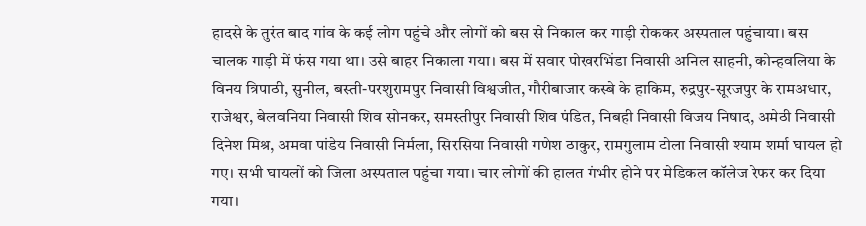हादसे के तुरंत बाद गांव के कई लोग पहुंचे और लोगों को बस से निकाल कर गाड़ी रोककर अस्पताल पहुंचाया। बस चालक गाड़ी में फंस गया था। उसे बाहर निकाला गया। बस में सवार पोखरभिंडा निवासी अनिल साहनी, कोन्हवलिया के विनय त्रिपाठी, सुनील, बस्ती-परशुरामपुर निवासी विश्वजीत, गौरीबाजार कस्बे के हाकिम, रुद्रपुर-सूरजपुर के रामअधार, राजेश्वर, बेलवनिया निवासी शिव सोनकर, समस्तीपुर निवासी शिव पंडित, निबही निवासी विजय निषाद, अमेठी निवासी दिनेश मिश्र, अमवा पांडेय निवासी निर्मला, सिरसिया निवासी गणेश ठाकुर, रामगुलाम टोला निवासी श्याम शर्मा घायल हो गए। सभी घायलों को जिला अस्पताल पहुंचा गया। चार लोगों की हालत गंभीर होने पर मेडिकल कॉलेज रेफर कर दिया गया।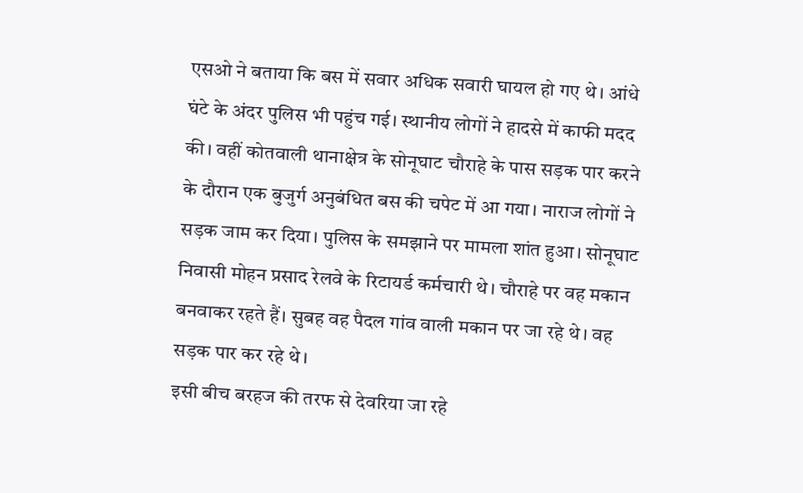एसओ ने बताया कि बस में सवार अधिक सवारी घायल हो गए थे। आंधे घंटे के अंदर पुलिस भी पहुंच गई। स्थानीय लोगों ने हादसे में काफी मदद की। वहीं कोतवाली थानाक्षेत्र के सोनूघाट चौराहे के पास सड़क पार करने के दौरान एक बुजुर्ग अनुबंधित बस की चपेट में आ गया। नाराज लोगों ने सड़क जाम कर दिया। पुलिस के समझाने पर मामला शांत हुआ। सोनूघाट निवासी मोहन प्रसाद रेलवे के रिटायर्ड कर्मचारी थे। चौराहे पर वह मकान बनवाकर रहते हैं। सुबह वह पैदल गांव वाली मकान पर जा रहे थे। वह सड़क पार कर रहे थे।
इसी बीच बरहज की तरफ से देवरिया जा रहे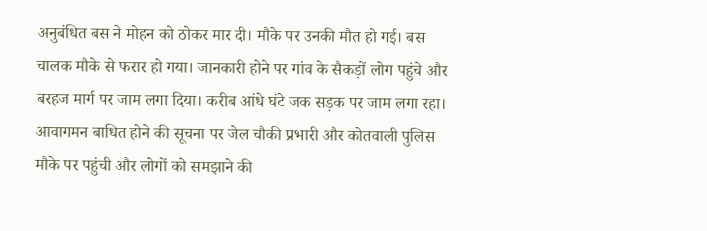अनुबंधित बस ने मोहन को ठोकर मार दी। मौके पर उनकी मौत हो गई। बस चालक मौके से फरार हो गया। जानकारी होने पर गांव के सैकड़ों लोग पहुंचे और बरहज मार्ग पर जाम लगा दिया। करीब आंधे घंटे जक सड़क पर जाम लगा रहा। आवागमन बाधित होने की सूचना पर जेल चौकी प्रभारी और कोतवाली पुलिस मौके पर पहुंची और लोगों को समझाने की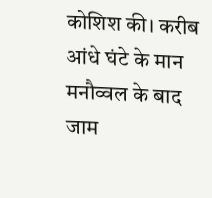कोशिश की। करीब आंधे घंटे के मान मनौव्वल के बाद जाम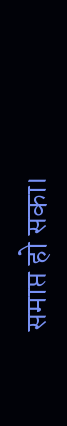समाप्त हो सका।